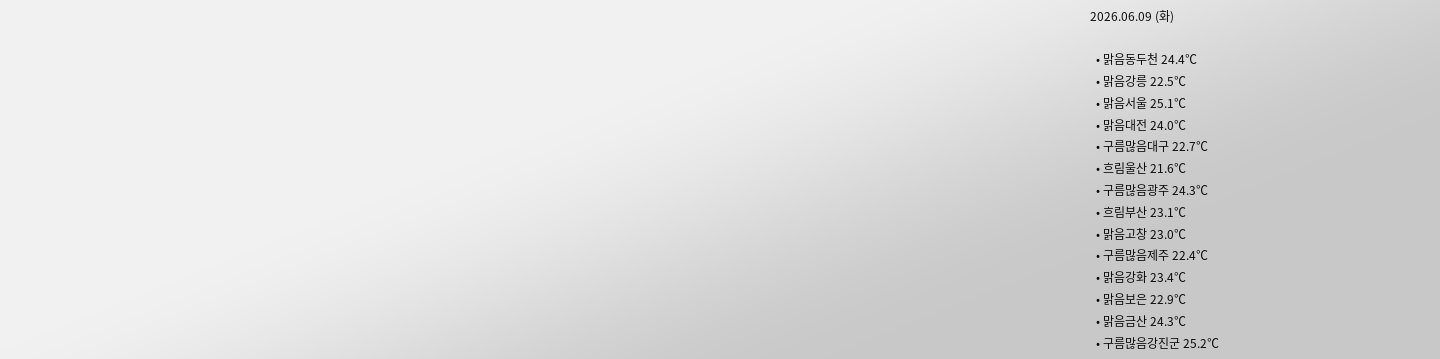2026.06.09 (화)

  • 맑음동두천 24.4℃
  • 맑음강릉 22.5℃
  • 맑음서울 25.1℃
  • 맑음대전 24.0℃
  • 구름많음대구 22.7℃
  • 흐림울산 21.6℃
  • 구름많음광주 24.3℃
  • 흐림부산 23.1℃
  • 맑음고창 23.0℃
  • 구름많음제주 22.4℃
  • 맑음강화 23.4℃
  • 맑음보은 22.9℃
  • 맑음금산 24.3℃
  • 구름많음강진군 25.2℃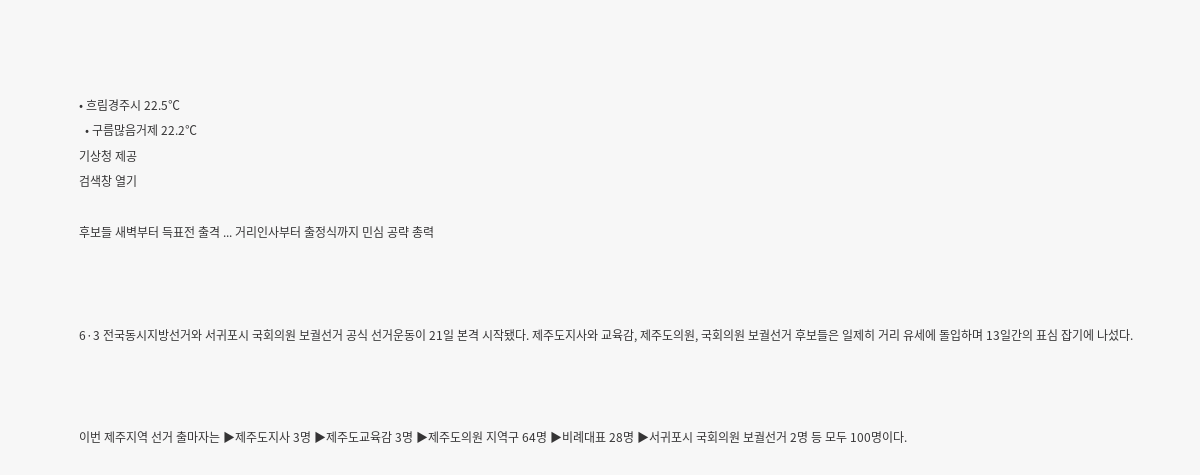• 흐림경주시 22.5℃
  • 구름많음거제 22.2℃
기상청 제공
검색창 열기

후보들 새벽부터 득표전 출격 ... 거리인사부터 출정식까지 민심 공략 총력



6·3 전국동시지방선거와 서귀포시 국회의원 보궐선거 공식 선거운동이 21일 본격 시작됐다. 제주도지사와 교육감, 제주도의원, 국회의원 보궐선거 후보들은 일제히 거리 유세에 돌입하며 13일간의 표심 잡기에 나섰다.



이번 제주지역 선거 출마자는 ▶제주도지사 3명 ▶제주도교육감 3명 ▶제주도의원 지역구 64명 ▶비례대표 28명 ▶서귀포시 국회의원 보궐선거 2명 등 모두 100명이다.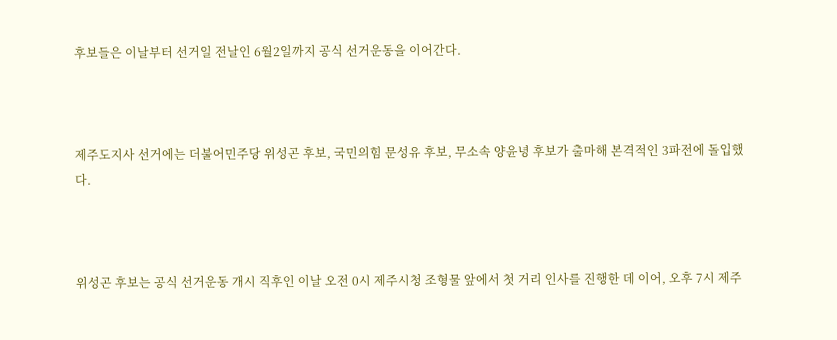후보들은 이날부터 선거일 전날인 6월2일까지 공식 선거운동을 이어간다.



제주도지사 선거에는 더불어민주당 위성곤 후보, 국민의힘 문성유 후보, 무소속 양윤녕 후보가 출마해 본격적인 3파전에 돌입했다.



위성곤 후보는 공식 선거운동 개시 직후인 이날 오전 0시 제주시청 조형물 앞에서 첫 거리 인사를 진행한 데 이어, 오후 7시 제주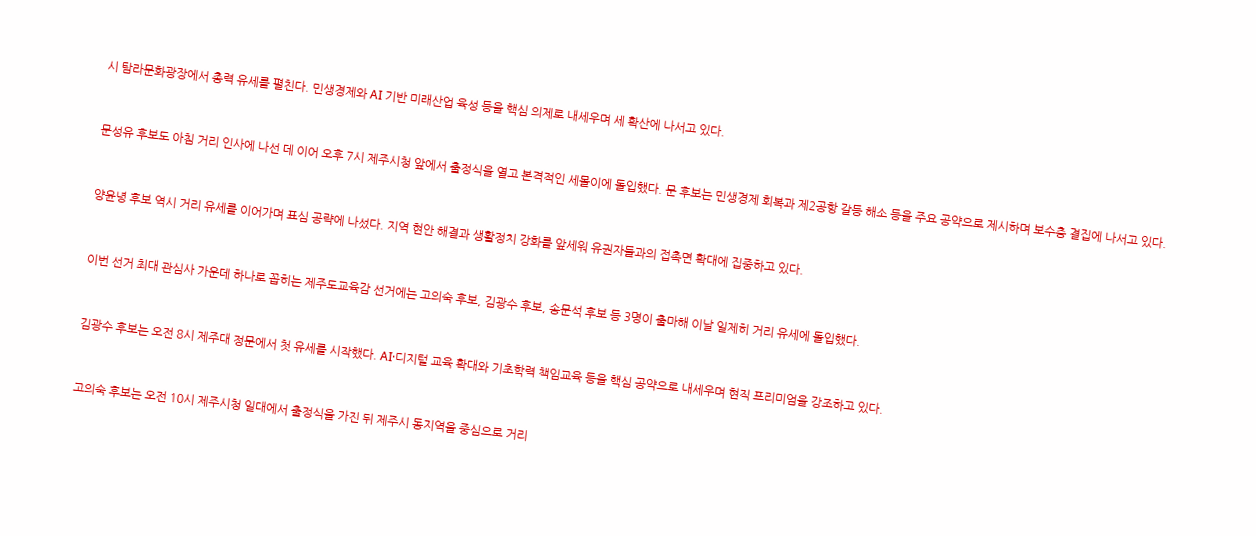시 탐라문화광장에서 총력 유세를 펼친다. 민생경제와 AI 기반 미래산업 육성 등을 핵심 의제로 내세우며 세 확산에 나서고 있다.



문성유 후보도 아침 거리 인사에 나선 데 이어 오후 7시 제주시청 앞에서 출정식을 열고 본격적인 세몰이에 돌입했다. 문 후보는 민생경제 회복과 제2공항 갈등 해소 등을 주요 공약으로 제시하며 보수층 결집에 나서고 있다.



양윤녕 후보 역시 거리 유세를 이어가며 표심 공략에 나섰다. 지역 현안 해결과 생활정치 강화를 앞세워 유권자들과의 접촉면 확대에 집중하고 있다.



이번 선거 최대 관심사 가운데 하나로 꼽히는 제주도교육감 선거에는 고의숙 후보, 김광수 후보, 송문석 후보 등 3명이 출마해 이날 일제히 거리 유세에 돌입했다.



김광수 후보는 오전 8시 제주대 정문에서 첫 유세를 시작했다. AI·디지털 교육 확대와 기초학력 책임교육 등을 핵심 공약으로 내세우며 현직 프리미엄을 강조하고 있다.



고의숙 후보는 오전 10시 제주시청 일대에서 출정식을 가진 뒤 제주시 동지역을 중심으로 거리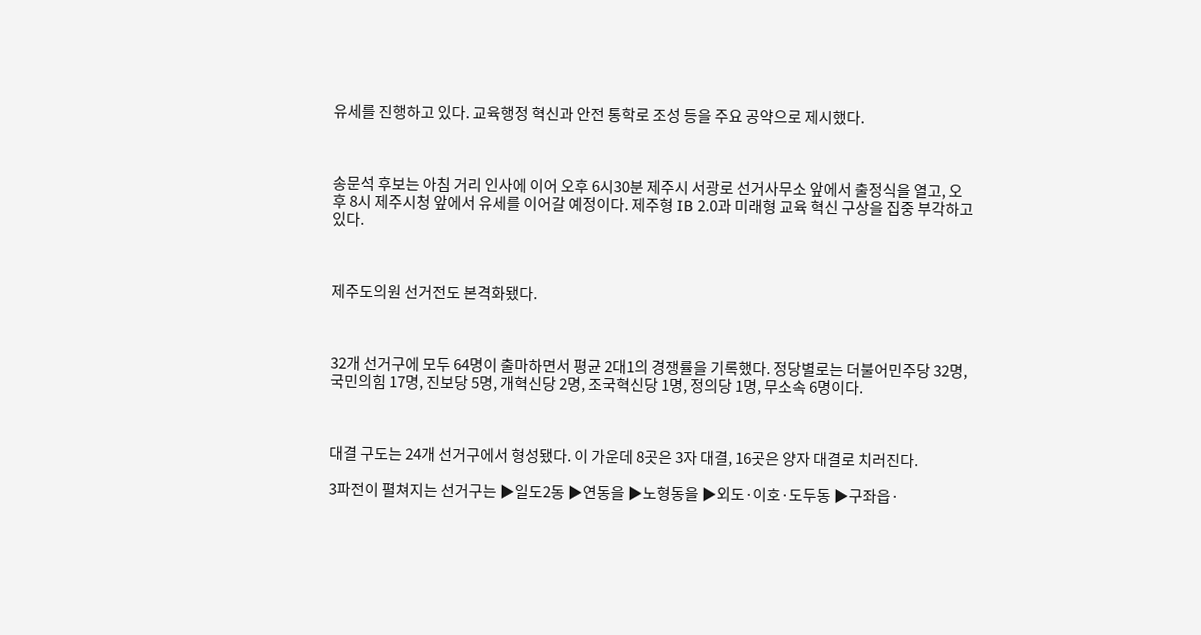유세를 진행하고 있다. 교육행정 혁신과 안전 통학로 조성 등을 주요 공약으로 제시했다.



송문석 후보는 아침 거리 인사에 이어 오후 6시30분 제주시 서광로 선거사무소 앞에서 출정식을 열고, 오후 8시 제주시청 앞에서 유세를 이어갈 예정이다. 제주형 IB 2.0과 미래형 교육 혁신 구상을 집중 부각하고 있다.



제주도의원 선거전도 본격화됐다.



32개 선거구에 모두 64명이 출마하면서 평균 2대1의 경쟁률을 기록했다. 정당별로는 더불어민주당 32명, 국민의힘 17명, 진보당 5명, 개혁신당 2명, 조국혁신당 1명, 정의당 1명, 무소속 6명이다.



대결 구도는 24개 선거구에서 형성됐다. 이 가운데 8곳은 3자 대결, 16곳은 양자 대결로 치러진다.

3파전이 펼쳐지는 선거구는 ▶일도2동 ▶연동을 ▶노형동을 ▶외도·이호·도두동 ▶구좌읍·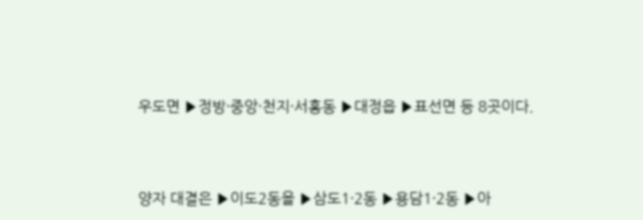우도면 ▶정방·중앙·천지·서홍동 ▶대정읍 ▶표선면 등 8곳이다.



양자 대결은 ▶이도2동을 ▶삼도1·2동 ▶용담1·2동 ▶아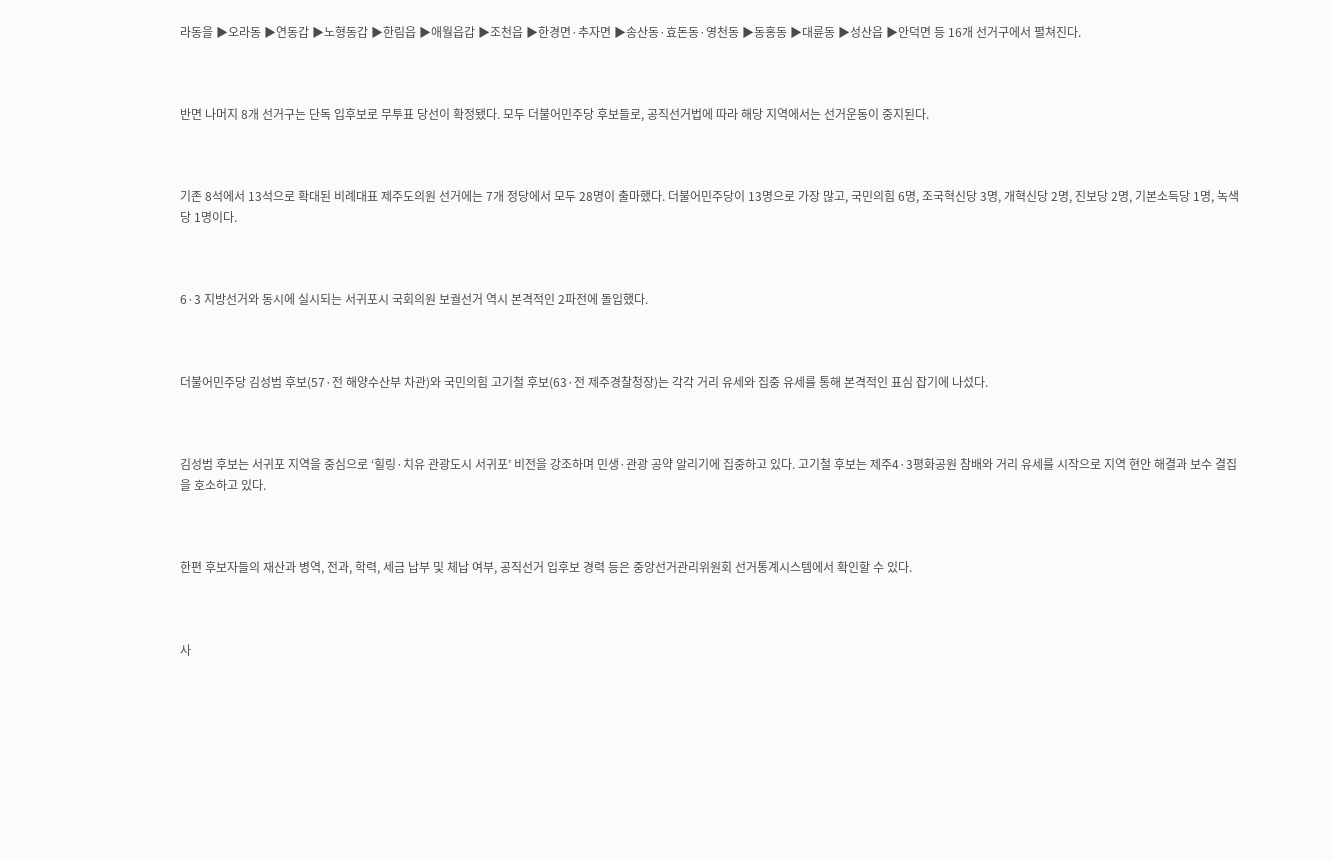라동을 ▶오라동 ▶연동갑 ▶노형동갑 ▶한림읍 ▶애월읍갑 ▶조천읍 ▶한경면·추자면 ▶송산동·효돈동·영천동 ▶동홍동 ▶대륜동 ▶성산읍 ▶안덕면 등 16개 선거구에서 펼쳐진다.



반면 나머지 8개 선거구는 단독 입후보로 무투표 당선이 확정됐다. 모두 더불어민주당 후보들로, 공직선거법에 따라 해당 지역에서는 선거운동이 중지된다.



기존 8석에서 13석으로 확대된 비례대표 제주도의원 선거에는 7개 정당에서 모두 28명이 출마했다. 더불어민주당이 13명으로 가장 많고, 국민의힘 6명, 조국혁신당 3명, 개혁신당 2명, 진보당 2명, 기본소득당 1명, 녹색당 1명이다.



6·3 지방선거와 동시에 실시되는 서귀포시 국회의원 보궐선거 역시 본격적인 2파전에 돌입했다.



더불어민주당 김성범 후보(57·전 해양수산부 차관)와 국민의힘 고기철 후보(63·전 제주경찰청장)는 각각 거리 유세와 집중 유세를 통해 본격적인 표심 잡기에 나섰다.



김성범 후보는 서귀포 지역을 중심으로 ‘힐링·치유 관광도시 서귀포’ 비전을 강조하며 민생·관광 공약 알리기에 집중하고 있다. 고기철 후보는 제주4·3평화공원 참배와 거리 유세를 시작으로 지역 현안 해결과 보수 결집을 호소하고 있다.



한편 후보자들의 재산과 병역, 전과, 학력, 세금 납부 및 체납 여부, 공직선거 입후보 경력 등은 중앙선거관리위원회 선거통계시스템에서 확인할 수 있다.



사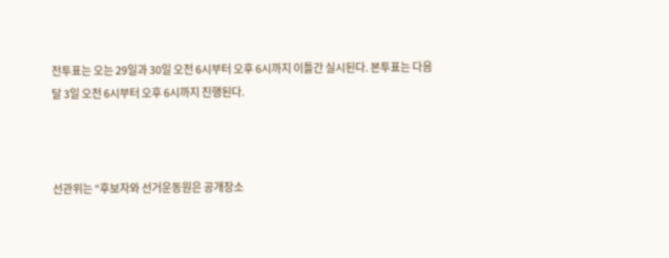전투표는 오는 29일과 30일 오전 6시부터 오후 6시까지 이틀간 실시된다. 본투표는 다음달 3일 오전 6시부터 오후 6시까지 진행된다.



선관위는 “후보자와 선거운동원은 공개장소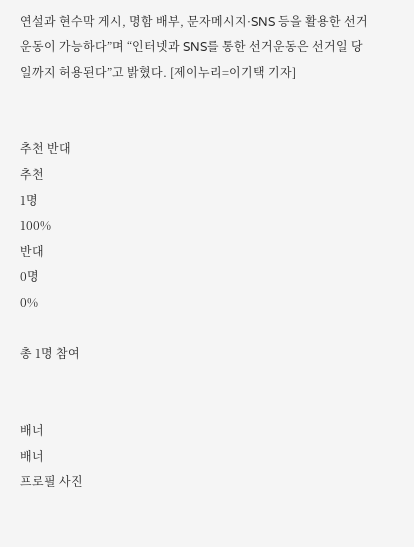연설과 현수막 게시, 명함 배부, 문자메시지·SNS 등을 활용한 선거운동이 가능하다”며 “인터넷과 SNS를 통한 선거운동은 선거일 당일까지 허용된다”고 밝혔다. [제이누리=이기택 기자]


추천 반대
추천
1명
100%
반대
0명
0%

총 1명 참여


배너
배너
프로필 사진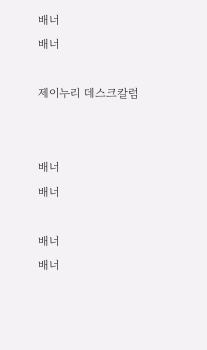배너
배너

제이누리 데스크칼럼


배너
배너

배너
배너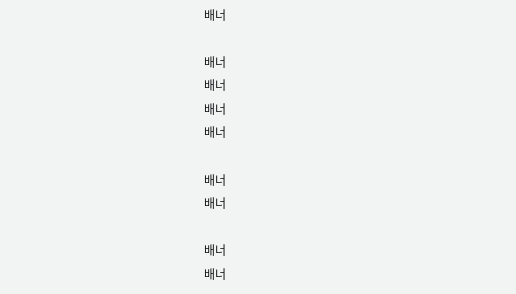배너

배너
배너
배너
배너

배너
배너

배너
배너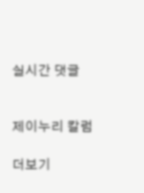실시간 댓글


제이누리 칼럼

더보기